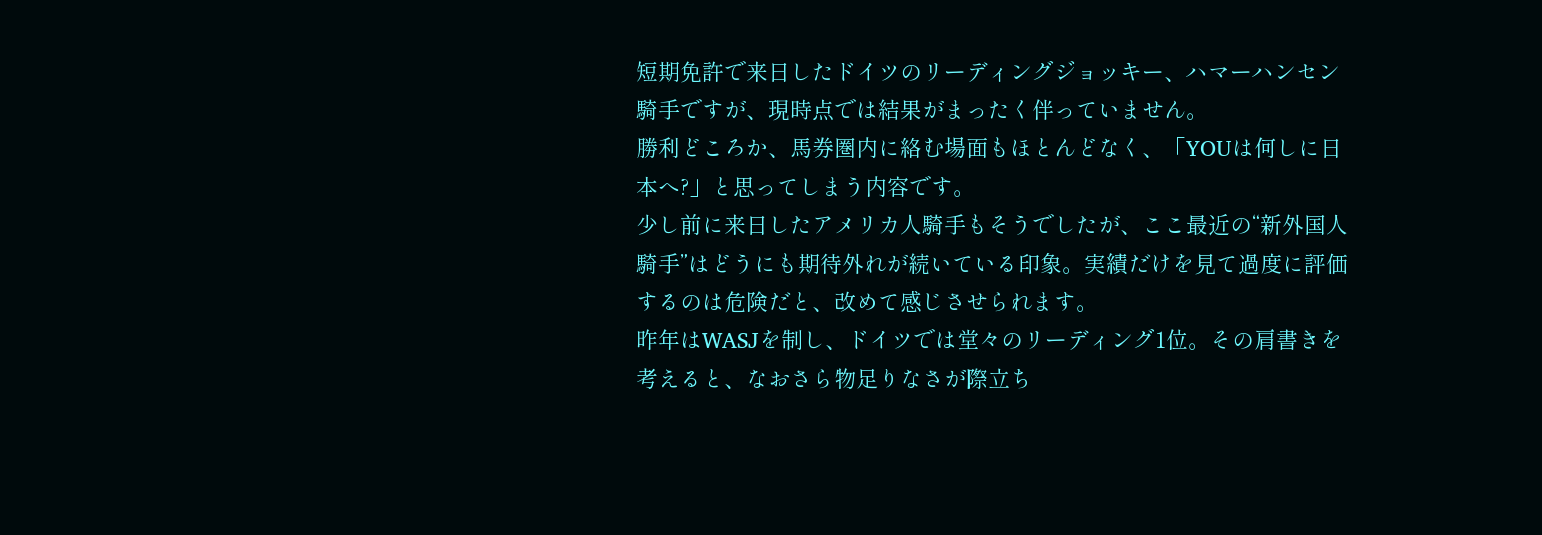短期免許で来日したドイツのリーディングジョッキー、ハマーハンセン騎手ですが、現時点では結果がまったく伴っていません。
勝利どころか、馬券圏内に絡む場面もほとんどなく、「YOUは何しに日本へ?」と思ってしまう内容です。
少し前に来日したアメリカ人騎手もそうでしたが、ここ最近の“新外国人騎手”はどうにも期待外れが続いている印象。実績だけを見て過度に評価するのは危険だと、改めて感じさせられます。
昨年はWASJを制し、ドイツでは堂々のリーディング1位。その肩書きを考えると、なおさら物足りなさが際立ち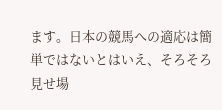ます。日本の競馬への適応は簡単ではないとはいえ、そろそろ見せ場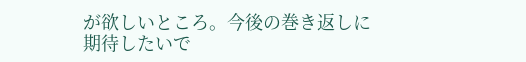が欲しいところ。今後の巻き返しに期待したいで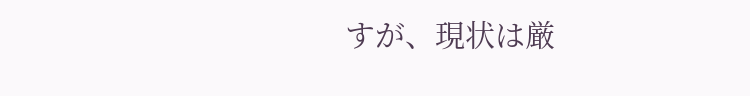すが、現状は厳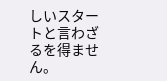しいスタートと言わざるを得ません。